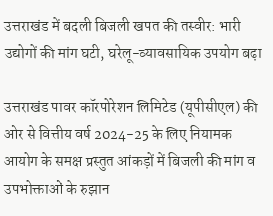उत्तराखंड में बदली बिजली खपत की तस्वीर: भारी उद्योगों की मांग घटी, घरेलू-व्यावसायिक उपयोग बढ़ा

उत्तराखंड पावर कॉरपोरेशन लिमिटेड (यूपीसीएल) की ओर से वित्तीय वर्ष 2024-25 के लिए नियामक आयोग के समक्ष प्रस्तुत आंकड़ों में बिजली की मांग व उपभोक्ताओं के रुझान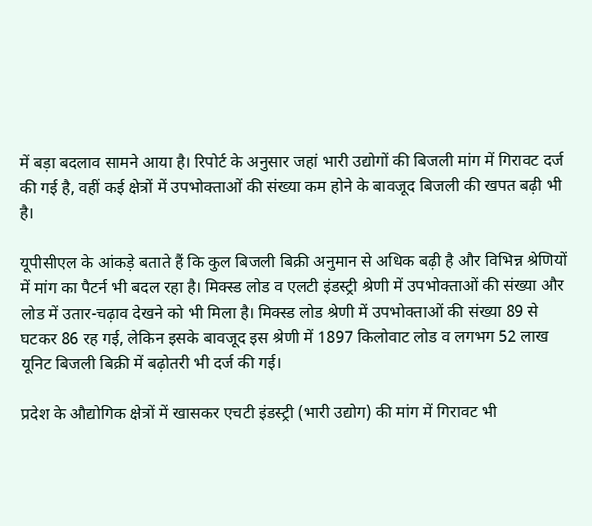में बड़ा बदलाव सामने आया है। रिपोर्ट के अनुसार जहां भारी उद्योगों की बिजली मांग में गिरावट दर्ज की गई है, वहीं कई क्षेत्रों में उपभोक्ताओं की संख्या कम होने के बावजूद बिजली की खपत बढ़ी भी है।

यूपीसीएल के आंकड़े बताते हैं कि कुल बिजली बिक्री अनुमान से अधिक बढ़ी है और विभिन्न श्रेणियों में मांग का पैटर्न भी बदल रहा है। मिक्स्ड लोड व एलटी इंडस्ट्री श्रेणी में उपभोक्ताओं की संख्या और लोड में उतार-चढ़ाव देखने को भी मिला है। मिक्स्ड लोड श्रेणी में उपभोक्ताओं की संख्या 89 से घटकर 86 रह गई, लेकिन इसके बावजूद इस श्रेणी में 1897 किलोवाट लोड व लगभग 52 लाख यूनिट बिजली बिक्री में बढ़ोतरी भी दर्ज की गई।

प्रदेश के औद्योगिक क्षेत्रों में खासकर एचटी इंडस्ट्री (भारी उद्योग) की मांग में गिरावट भी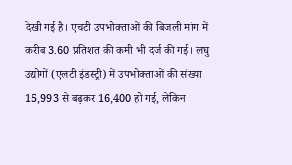देखी गई है। एचटी उपभोक्ताओं की बिजली मांग में करीब 3.60 प्रतिशत की कमी भी दर्ज की गई। लघु उद्योगों (एलटी इंडस्ट्री) में उपभोक्ताओं की संख्या 15,993 से बढ़कर 16,400 हो गई, लेकिन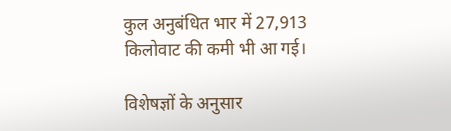कुल अनुबंधित भार में 27,913 किलोवाट की कमी भी आ गई।

विशेषज्ञों के अनुसार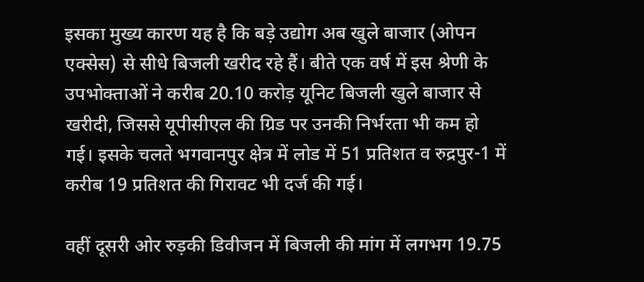इसका मुख्य कारण यह है कि बड़े उद्योग अब खुले बाजार (ओपन एक्सेस) से सीधे बिजली खरीद रहे हैं। बीते एक वर्ष में इस श्रेणी के उपभोक्ताओं ने करीब 20.10 करोड़ यूनिट बिजली खुले बाजार से खरीदी, जिससे यूपीसीएल की ग्रिड पर उनकी निर्भरता भी कम हो गई। इसके चलते भगवानपुर क्षेत्र में लोड में 51 प्रतिशत व रुद्रपुर-1 में करीब 19 प्रतिशत की गिरावट भी दर्ज की गई।

वहीं दूसरी ओर रुड़की डिवीजन में बिजली की मांग में लगभग 19.75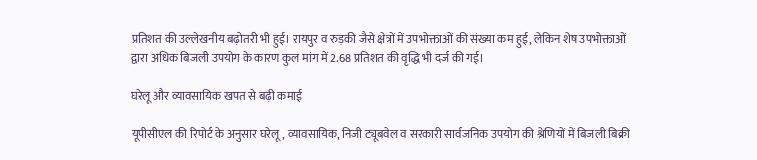प्रतिशत की उल्लेखनीय बढ़ोतरी भी हुई। रायपुर व रुड़की जैसे क्षेत्रों में उपभोक्ताओं की संख्या कम हुई, लेकिन शेष उपभोक्ताओं द्वारा अधिक बिजली उपयोग के कारण कुल मांग में 2.68 प्रतिशत की वृद्धि भी दर्ज की गई।

घरेलू और व्यावसायिक खपत से बढ़ी कमाई

यूपीसीएल की रिपोर्ट के अनुसार घरेलू, व्यावसायिक, निजी ट्यूबवेल व सरकारी सार्वजनिक उपयोग की श्रेणियों में बिजली बिक्री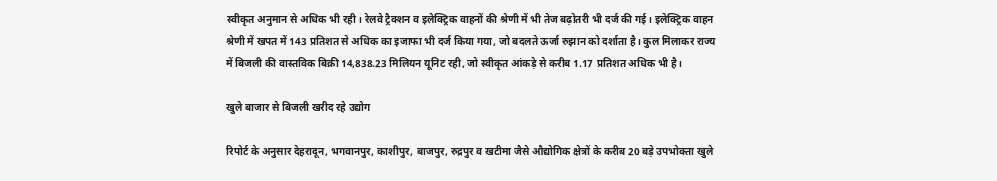स्वीकृत अनुमान से अधिक भी रही। रेलवे ट्रैक्शन व इलेक्ट्रिक वाहनों की श्रेणी में भी तेज बढ़ोतरी भी दर्ज की गई। इलेक्ट्रिक वाहन श्रेणी में खपत में 143 प्रतिशत से अधिक का इजाफा भी दर्ज किया गया, जो बदलते ऊर्जा रुझान को दर्शाता है। कुल मिलाकर राज्य में बिजली की वास्तविक बिक्री 14,838.23 मिलियन यूनिट रही, जो स्वीकृत आंकड़े से करीब 1.17 प्रतिशत अधिक भी है।

खुले बाजार से बिजली खरीद रहे उद्योग

रिपोर्ट के अनुसार देहरादून, भगवानपुर, काशीपुर, बाजपुर, रुद्रपुर व खटीमा जैसे औद्योगिक क्षेत्रों के करीब 20 बड़े उपभोक्ता खुले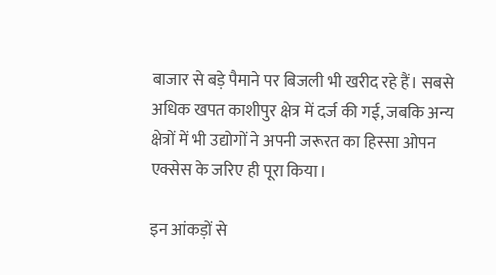बाजार से बड़े पैमाने पर बिजली भी खरीद रहे हैं। सबसे अधिक खपत काशीपुर क्षेत्र में दर्ज की गई, जबकि अन्य क्षेत्रों में भी उद्योगों ने अपनी जरूरत का हिस्सा ओपन एक्सेस के जरिए ही पूरा किया।

इन आंकड़ों से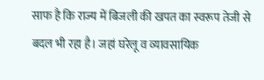साफ है कि राज्य में बिजली की खपत का स्वरूप तेजी से बदल भी रहा है। जहां घरेलू व व्यावसायिक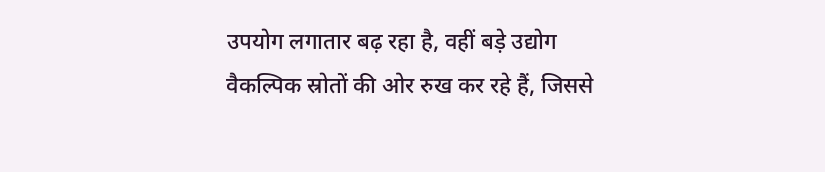उपयोग लगातार बढ़ रहा है, वहीं बड़े उद्योग वैकल्पिक स्रोतों की ओर रुख कर रहे हैं, जिससे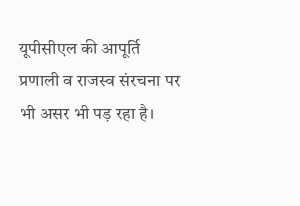यूपीसीएल की आपूर्ति प्रणाली व राजस्व संरचना पर भी असर भी पड़ रहा है।